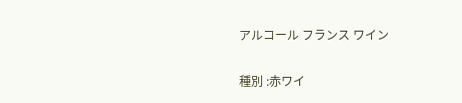アルコール フランス ワイン

種別 :赤ワイ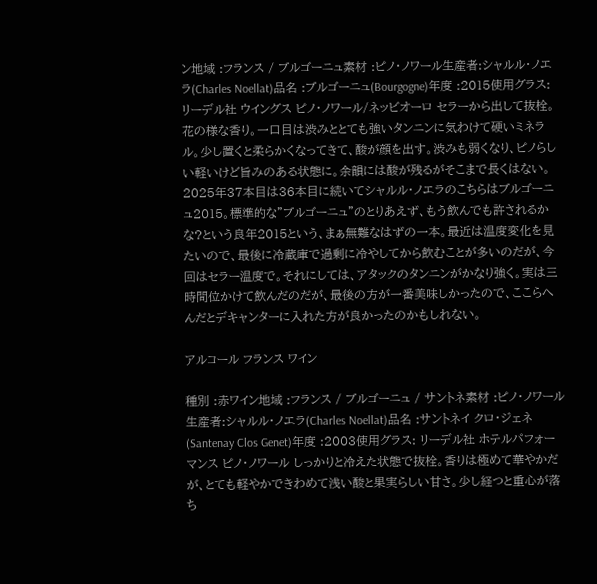ン地域 :フランス / ブルゴーニュ素材 :ピノ・ノワール生産者:シャルル・ノエラ(Charles Noellat)品名 :ブルゴーニュ(Bourgogne)年度 :2015使用グラス: リーデル社 ウイングス ピノ・ノワール/ネッビオーロ セラーから出して抜栓。花の様な香り。一口目は渋みととても強いタンニンに気わけて硬いミネラル。少し置くと柔らかくなってきて、酸が顔を出す。渋みも弱くなり、ピノらしい軽いけど旨みのある状態に。余韻には酸が残るがそこまで長くはない。 2025年37本目は36本目に続いてシャルル・ノエラのこちらはブルゴーニュ2015。標準的な”ブルゴーニュ”のとりあえず、もう飲んでも許されるかな?という良年2015という、まぁ無難なはずの一本。最近は温度変化を見たいので、最後に冷蔵庫で過剰に冷やしてから飲むことが多いのだが、今回はセラー温度で。それにしては、アタックのタンニンがかなり強く。実は三時間位かけて飲んだのだが、最後の方が一番美味しかったので、ここらへんだとデキャンターに入れた方が良かったのかもしれない。

アルコール フランス ワイン

種別 :赤ワイン地域 :フランス / ブルゴーニュ / サントネ素材 :ピノ・ノワール生産者:シャルル・ノエラ(Charles Noellat)品名 :サントネイ クロ・ジェネ(Santenay Clos Genet)年度 :2003使用グラス: リーデル社 ホテルパフォーマンス ピノ・ノワール しっかりと冷えた状態で抜栓。香りは極めて華やかだが、とても軽やかできわめて浅い酸と果実らしい甘さ。少し経つと重心が落ち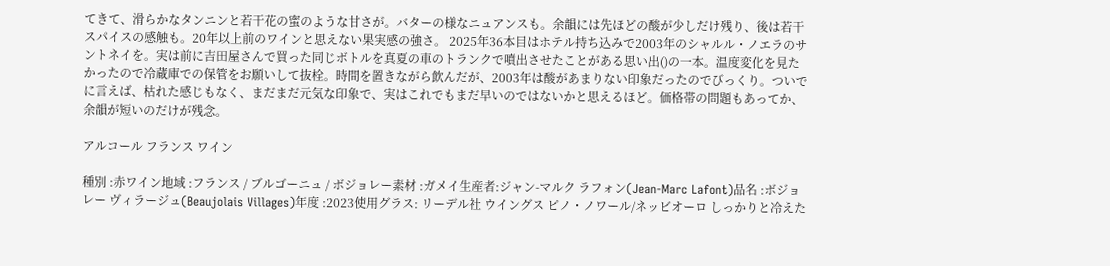てきて、滑らかなタンニンと若干花の蜜のような甘さが。バターの様なニュアンスも。余韻には先ほどの酸が少しだけ残り、後は若干スパイスの感触も。20年以上前のワインと思えない果実感の強さ。 2025年36本目はホテル持ち込みで2003年のシャルル・ノエラのサントネイを。実は前に吉田屋さんで買った同じボトルを真夏の車のトランクで噴出させたことがある思い出()の一本。温度変化を見たかったので冷蔵庫での保管をお願いして抜栓。時間を置きながら飲んだが、2003年は酸があまりない印象だったのでびっくり。ついでに言えば、枯れた感じもなく、まだまだ元気な印象で、実はこれでもまだ早いのではないかと思えるほど。価格帯の問題もあってか、余韻が短いのだけが残念。

アルコール フランス ワイン

種別 :赤ワイン地域 :フランス / ブルゴーニュ / ボジョレー素材 :ガメイ生産者:ジャン-マルク ラフォン(Jean-Marc Lafont)品名 :ボジョレー ヴィラージュ(Beaujolais Villages)年度 :2023使用グラス: リーデル社 ウイングス ピノ・ノワール/ネッビオーロ しっかりと冷えた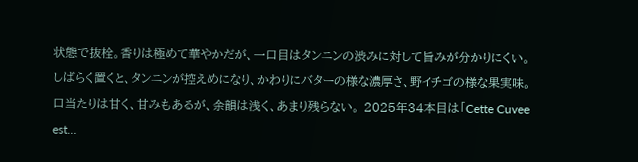状態で抜栓。香りは極めて華やかだが、一口目はタンニンの渋みに対して旨みが分かりにくい。しばらく置くと、タンニンが控えめになり、かわりにバターの様な濃厚さ、野イチゴの様な果実味。口当たりは甘く、甘みもあるが、余韻は浅く、あまり残らない。 2025年34本目は「Cette Cuvee est…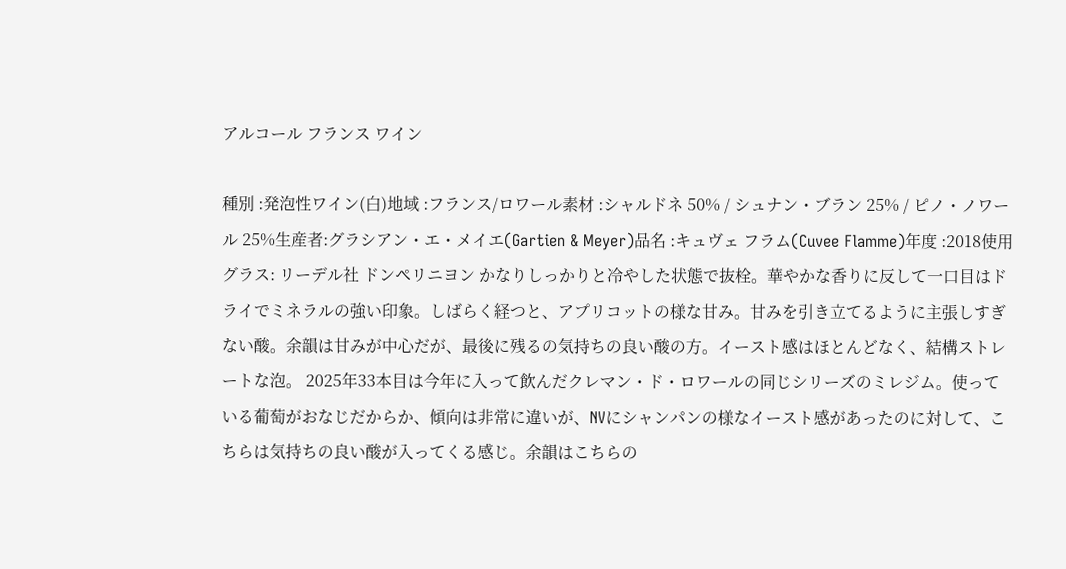アルコール フランス ワイン

種別 :発泡性ワイン(白)地域 :フランス/ロワール素材 :シャルドネ 50% / シュナン・ブラン 25% / ピノ・ノワール 25%生産者:グラシアン・エ・メイエ(Gartien & Meyer)品名 :キュヴェ フラム(Cuvee Flamme)年度 :2018使用グラス: リーデル社 ドンペリニヨン かなりしっかりと冷やした状態で抜栓。華やかな香りに反して一口目はドライでミネラルの強い印象。しばらく経つと、アプリコットの様な甘み。甘みを引き立てるように主張しすぎない酸。余韻は甘みが中心だが、最後に残るの気持ちの良い酸の方。イースト感はほとんどなく、結構ストレートな泡。 2025年33本目は今年に入って飲んだクレマン・ド・ロワールの同じシリーズのミレジム。使っている葡萄がおなじだからか、傾向は非常に違いが、NVにシャンパンの様なイースト感があったのに対して、こちらは気持ちの良い酸が入ってくる感じ。余韻はこちらの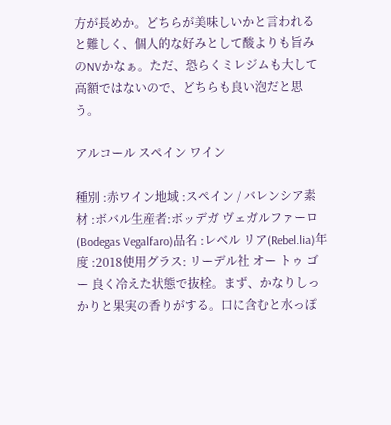方が長めか。どちらが美味しいかと言われると難しく、個人的な好みとして酸よりも旨みのNVかなぁ。ただ、恐らくミレジムも大して高額ではないので、どちらも良い泡だと思う。

アルコール スペイン ワイン

種別 :赤ワイン地域 :スペイン / バレンシア素材 :ボバル生産者:ボッデガ ヴェガルファーロ(Bodegas Vegalfaro)品名 :レベル リア(Rebel.lia)年度 :2018使用グラス: リーデル社 オー トゥ ゴー 良く冷えた状態で抜栓。まず、かなりしっかりと果実の香りがする。口に含むと水っぽ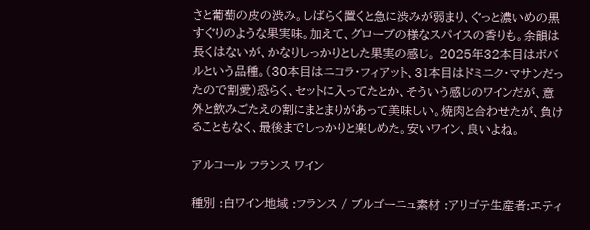さと葡萄の皮の渋み。しばらく置くと急に渋みが弱まり、ぐっと濃いめの黒すぐりのような果実味。加えて、グローブの様なスパイスの香りも。余韻は長くはないが、かなりしっかりとした果実の感じ。 2025年32本目はボバルという品種。(30本目はニコラ・フィアット、31本目はドミニク・マサンだったので割愛)恐らく、セットに入ってたとか、そういう感じのワインだが、意外と飲みごたえの割にまとまりがあって美味しい。焼肉と合わせたが、負けることもなく、最後までしっかりと楽しめた。安いワイン、良いよね。

アルコール フランス ワイン

種別 :白ワイン地域 :フランス / ブルゴーニュ素材 :アリゴテ生産者:エティ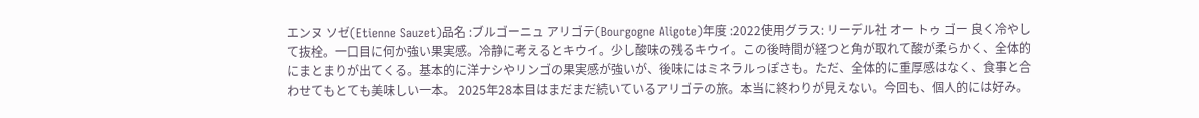エンヌ ソゼ(Etienne Sauzet)品名 :ブルゴーニュ アリゴテ(Bourgogne Aligote)年度 :2022使用グラス: リーデル社 オー トゥ ゴー 良く冷やして抜栓。一口目に何か強い果実感。冷静に考えるとキウイ。少し酸味の残るキウイ。この後時間が経つと角が取れて酸が柔らかく、全体的にまとまりが出てくる。基本的に洋ナシやリンゴの果実感が強いが、後味にはミネラルっぽさも。ただ、全体的に重厚感はなく、食事と合わせてもとても美味しい一本。 2025年28本目はまだまだ続いているアリゴテの旅。本当に終わりが見えない。今回も、個人的には好み。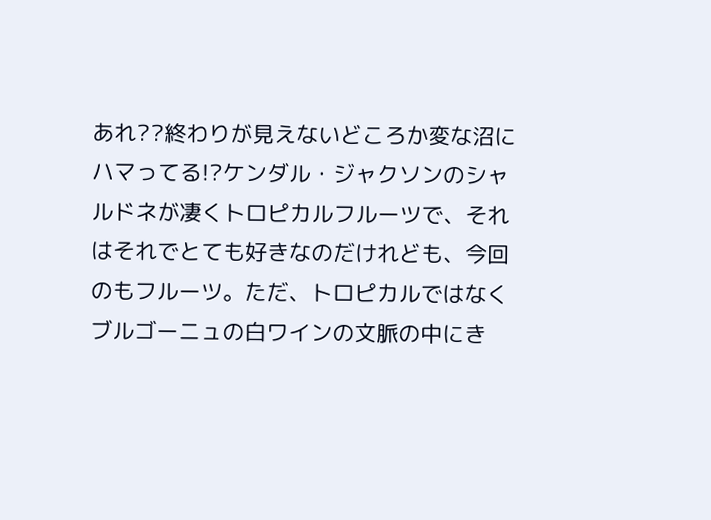あれ??終わりが見えないどころか変な沼にハマってる!?ケンダル・ジャクソンのシャルドネが凄くトロピカルフルーツで、それはそれでとても好きなのだけれども、今回のもフルーツ。ただ、トロピカルではなくブルゴーニュの白ワインの文脈の中にき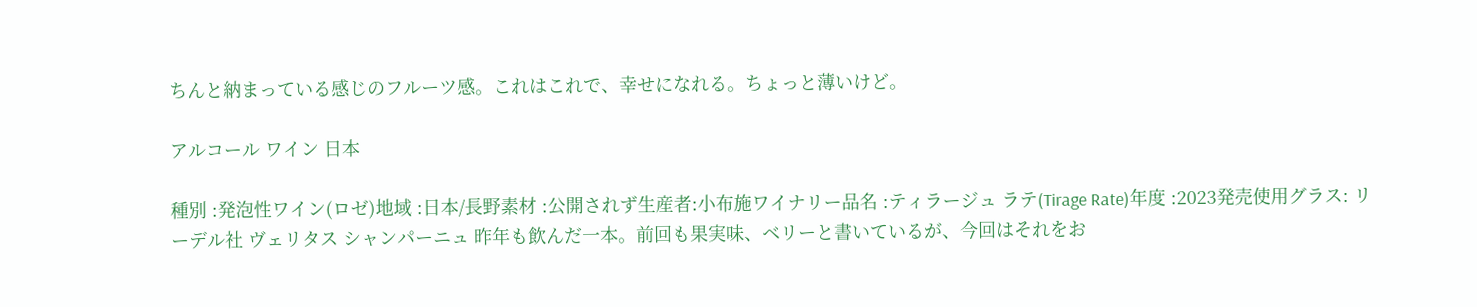ちんと納まっている感じのフルーツ感。これはこれで、幸せになれる。ちょっと薄いけど。

アルコール ワイン 日本

種別 :発泡性ワイン(ロゼ)地域 :日本/長野素材 :公開されず生産者:小布施ワイナリー品名 :ティラージュ ラテ(Tirage Rate)年度 :2023発売使用グラス: リーデル社 ヴェリタス シャンパーニュ 昨年も飲んだ一本。前回も果実味、ベリーと書いているが、今回はそれをお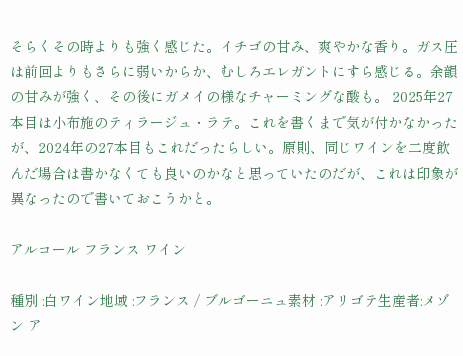そらくその時よりも強く感じた。イチゴの甘み、爽やかな香り。ガス圧は前回よりもさらに弱いからか、むしろエレガントにすら感じる。余韻の甘みが強く、その後にガメイの様なチャーミングな酸も。 2025年27本目は小布施のティラージュ・ラテ。これを書くまで気が付かなかったが、2024年の27本目もこれだったらしい。原則、同じワインを二度飲んだ場合は書かなくても良いのかなと思っていたのだが、これは印象が異なったので書いておこうかと。

アルコール フランス ワイン

種別 :白ワイン地域 :フランス / ブルゴーニュ素材 :アリゴテ生産者:メゾン ア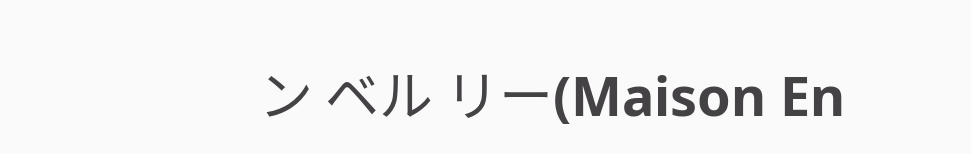ン ベル リー(Maison En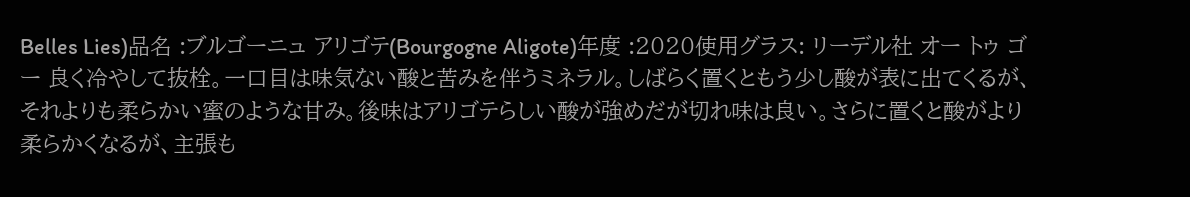Belles Lies)品名 :ブルゴーニュ アリゴテ(Bourgogne Aligote)年度 :2020使用グラス: リーデル社 オー トゥ ゴー 良く冷やして抜栓。一口目は味気ない酸と苦みを伴うミネラル。しばらく置くともう少し酸が表に出てくるが、それよりも柔らかい蜜のような甘み。後味はアリゴテらしい酸が強めだが切れ味は良い。さらに置くと酸がより柔らかくなるが、主張も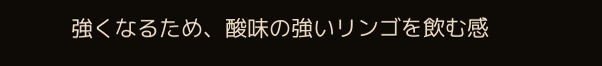強くなるため、酸味の強いリンゴを飲む感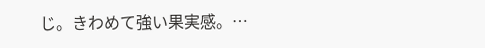じ。きわめて強い果実感。…